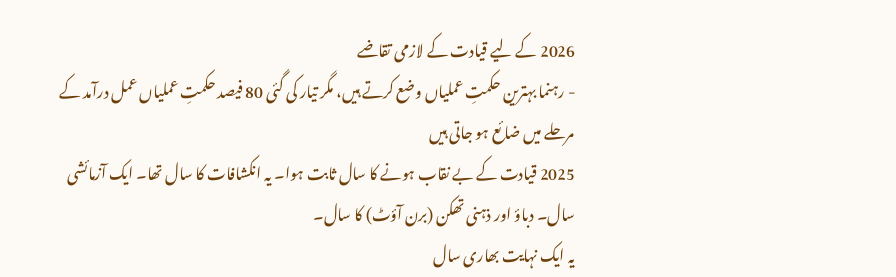2026 کے لیے قیادت کے لازمی تقاضے
- رہنما بہترین حکمتِ عملیاں وضع کرتے ہیں، مگر تیار کی گئی 80 فیصد حکمتِ عملیاں عمل درآمد کے مرحلے میں ضائع ہو جاتی ہیں
2025 قیادت کے بے نقاب ہونے کا سال ثابت ہوا۔ یہ انکشافات کا سال تھا۔ ایک آزمائشی سال۔ دباؤ اور ذہنی تھکن (برن آؤٹ) کا سال۔
یہ ایک نہایت بھاری سال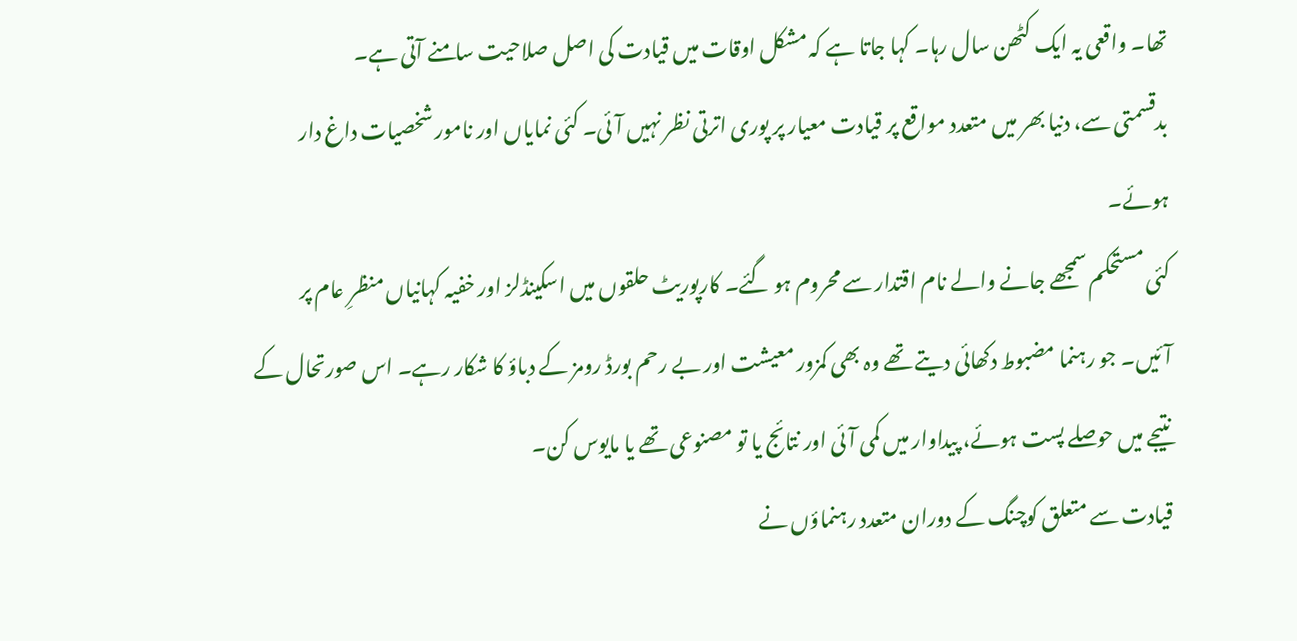تھا۔ واقعی یہ ایک کٹھن سال رہا۔ کہا جاتا ہے کہ مشکل اوقات میں قیادت کی اصل صلاحیت سامنے آتی ہے۔
بدقسمتی سے، دنیا بھر میں متعدد مواقع پر قیادت معیار پر پوری اترتی نظر نہیں آئی۔ کئی نمایاں اور نامور شخصیات داغ دار ہوئے۔
کئی مستحکم سمجھے جانے والے نام اقتدار سے محروم ہو گئے۔ کارپوریٹ حلقوں میں اسکینڈلز اور خفیہ کہانیاں منظرِ عام پر آئیں۔ جو رہنما مضبوط دکھائی دیتے تھے وہ بھی کمزور معیشت اور بے رحم بورڈ رومز کے دباؤ کا شکار رہے۔ اس صورتحال کے نتیجے میں حوصلے پست ہوئے، پیداوار میں کمی آئی اور نتائج یا تو مصنوعی تھے یا مایوس کن۔
قیادت سے متعلق کوچنگ کے دوران متعدد رہنماؤں نے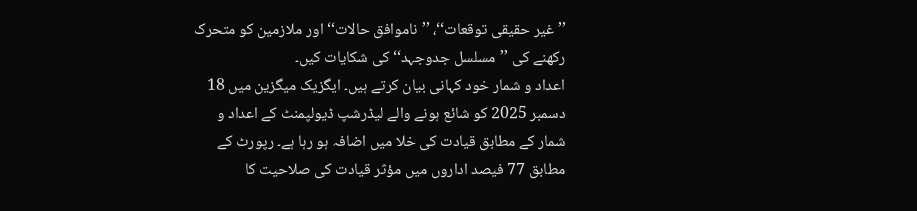’’غیر حقیقی توقعات‘‘، ’’ناموافق حالات‘‘ اور ملازمین کو متحرک رکھنے کی ’’مسلسل جدوجہد‘‘ کی شکایات کیں۔
اعداد و شمار خود کہانی بیان کرتے ہیں۔ ایگزیک میگزین میں 18 دسمبر 2025 کو شائع ہونے والے لیڈرشپ ڈیولپمنٹ کے اعداد و شمار کے مطابق قیادت کی خلا میں اضافہ ہو رہا ہے۔ رپورٹ کے مطابق 77 فیصد اداروں میں مؤثر قیادت کی صلاحیت کا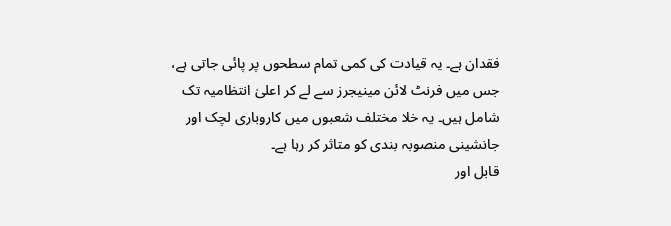فقدان ہے۔ یہ قیادت کی کمی تمام سطحوں پر پائی جاتی ہے، جس میں فرنٹ لائن مینیجرز سے لے کر اعلیٰ انتظامیہ تک شامل ہیں۔ یہ خلا مختلف شعبوں میں کاروباری لچک اور جانشینی منصوبہ بندی کو متاثر کر رہا ہے۔
قابل اور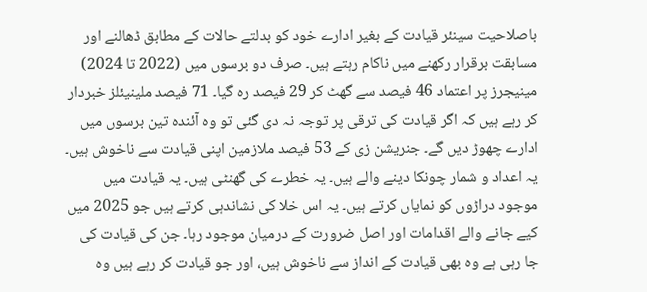باصلاحیت سینئر قیادت کے بغیر ادارے خود کو بدلتے حالات کے مطابق ڈھالنے اور مسابقت برقرار رکھنے میں ناکام رہتے ہیں۔ صرف دو برسوں میں (2022 تا 2024) مینیجرز پر اعتماد 46 فیصد سے گھٹ کر 29 فیصد رہ گیا۔ 71 فیصد ملینیئلز خبردار کر رہے ہیں کہ اگر قیادت کی ترقی پر توجہ نہ دی گئی تو وہ آئندہ تین برسوں میں ادارے چھوڑ دیں گے۔ جنریشن زی کے 53 فیصد ملازمین اپنی قیادت سے ناخوش ہیں۔ یہ اعداد و شمار چونکا دینے والے ہیں۔ یہ خطرے کی گھنٹی ہیں۔ یہ قیادت میں موجود دراڑوں کو نمایاں کرتے ہیں۔ یہ اس خلا کی نشاندہی کرتے ہیں جو 2025 میں کیے جانے والے اقدامات اور اصل ضرورت کے درمیان موجود رہا۔ جن کی قیادت کی جا رہی ہے وہ بھی قیادت کے انداز سے ناخوش ہیں، اور جو قیادت کر رہے ہیں وہ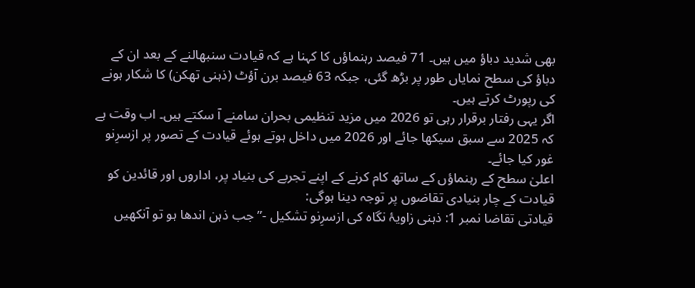بھی شدید دباؤ میں ہیں۔ 71 فیصد رہنماؤں کا کہنا ہے کہ قیادت سنبھالنے کے بعد ان کے دباؤ کی سطح نمایاں طور پر بڑھ گئی، جبکہ 63 فیصد برن آؤٹ (ذہنی تھکن) کا شکار ہونے کی رپورٹ کرتے ہیں۔
اگر یہی رفتار برقرار رہی تو 2026 میں مزید تنظیمی بحران سامنے آ سکتے ہیں۔ اب وقت ہے کہ 2025 سے سبق سیکھا جائے اور 2026 میں داخل ہوتے ہوئے قیادت کے تصور پر ازسرِنو غور کیا جائے۔
اعلیٰ سطح کے رہنماؤں کے ساتھ کام کرنے کے اپنے تجربے کی بنیاد پر، اداروں اور قائدین کو قیادت کے چار بنیادی تقاضوں پر توجہ دینا ہوگی:
قیادتی تقاضا نمبر 1: ذہنی زاویۂ نگاہ کی ازسرِنو تشکیل -” جب ذہن اندھا ہو تو آنکھیں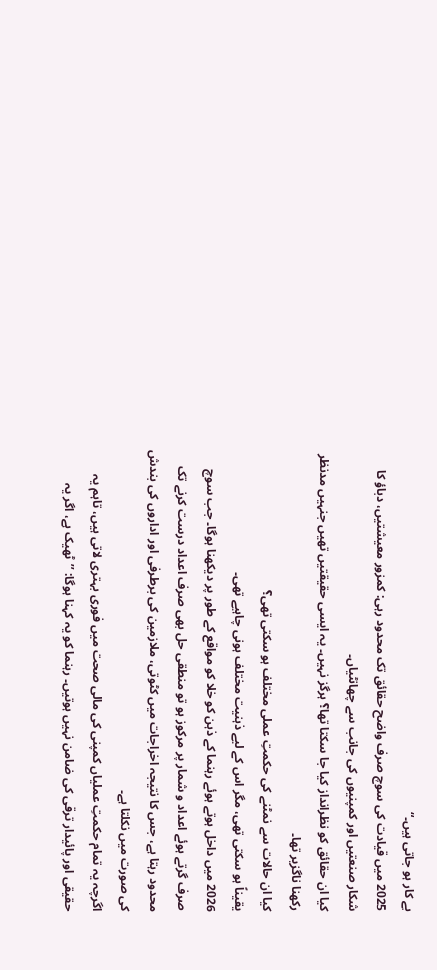بے کار ہو جاتی ہیں۔“
2025 میں قیادت کی سوچ صرف واضح حقائق تک محدود رہی: کمزور معیشتیں، دباؤ کا شکار صنعتیں اور کمپنیوں کی جانب سے چھانٹیاں۔
کیا ان حقائق کو نظرانداز کیا جا سکتا تھا؟ ہرگز نہیں۔ یہ ایسی حقیقتیں تھیں جنہیں مدنظر رکھنا ناگزیر تھا۔
کیا ان حالات سے نمٹنے کی حکمتِ عملی مختلف ہو سکتی تھی؟
یقیناً ہو سکتی تھی، مگر اس کے لیے ذہنیت مختلف ہونی چاہیے تھی۔
2026 میں داخل ہوتے ہوئے رہنما کے ذہن کو خلا کو مواقع کے طور پر دیکھنا ہوگا۔ جب سوچ صرف گرتے ہوئے اعداد و شمار پر مرکوز ہو تو منطقی حل بھی صرف اعداد درست کرنے تک محدود رہتا ہے، جس کا نتیجہ اخراجات میں کٹوتی، ملازمین کی برطرفی اور اداروں کی بندش کی صورت میں نکلتا ہے۔
اگرچہ یہ تمام حکمتِ عملیاں کمپنی کی مالی صحت میں فوری بہتری لاتی ہیں، تاہم یہ حقیقی اور پائیدار ترقی کی ضامن نہیں ہوتیں۔ رہنما کو یہ کہنا ہوگا: ’’ٹھیک ہے، اگر یہ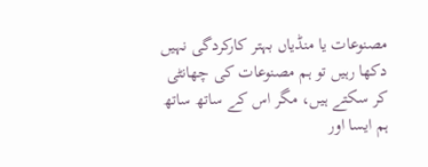مصنوعات یا منڈیاں بہتر کارکردگی نہیں دکھا رہیں تو ہم مصنوعات کی چھانٹی کر سکتے ہیں، مگر اس کے ساتھ ساتھ ہم ایسا اور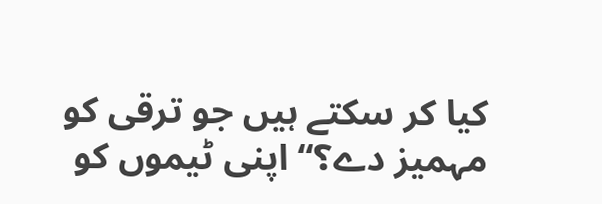کیا کر سکتے ہیں جو ترقی کو مہمیز دے؟‘‘ اپنی ٹیموں کو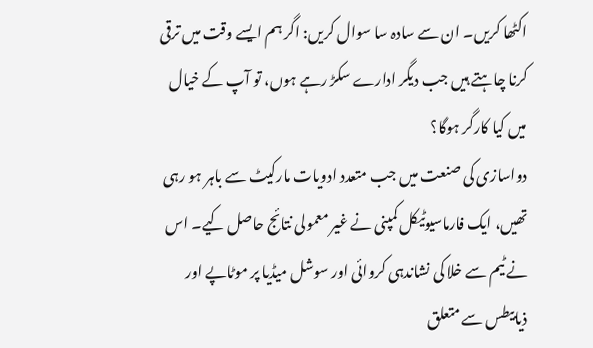اکٹھا کریں۔ ان سے سادہ سا سوال کریں: اگر ہم ایسے وقت میں ترقی کرنا چاہتے ہیں جب دیگر ادارے سکڑ رہے ہوں، تو آپ کے خیال میں کیا کارگر ہوگا؟
دواسازی کی صنعت میں جب متعدد ادویات مارکیٹ سے باہر ہو رہی تھیں، ایک فارماسیوٹیکل کمپنی نے غیر معمولی نتائج حاصل کیے۔ اس نے ٹیم سے خلا کی نشاندہی کروائی اور سوشل میڈیا پر موٹاپے اور ذیابیطس سے متعلق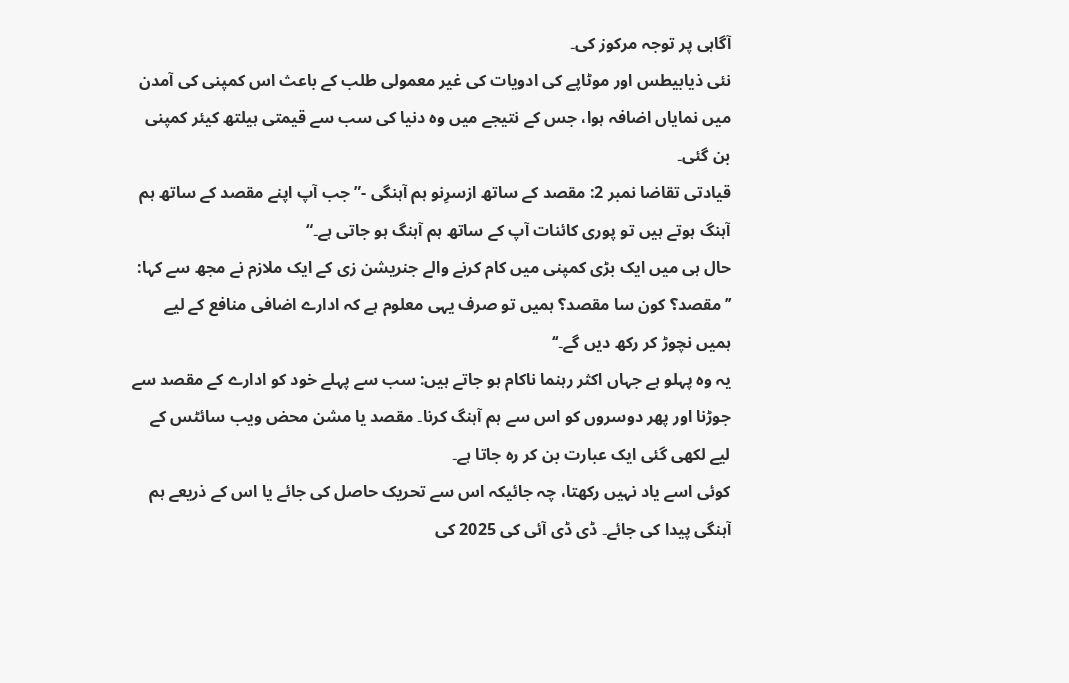آگاہی پر توجہ مرکوز کی۔
نئی ذیابیطس اور موٹاپے کی ادویات کی غیر معمولی طلب کے باعث اس کمپنی کی آمدن میں نمایاں اضافہ ہوا، جس کے نتیجے میں وہ دنیا کی سب سے قیمتی ہیلتھ کیئر کمپنی بن گئی۔
قیادتی تقاضا نمبر 2: مقصد کے ساتھ ازسرِنو ہم آہنگی -” جب آپ اپنے مقصد کے ساتھ ہم آہنگ ہوتے ہیں تو پوری کائنات آپ کے ساتھ ہم آہنگ ہو جاتی ہے۔“
حال ہی میں ایک بڑی کمپنی میں کام کرنے والے جنریشن زی کے ایک ملازم نے مجھ سے کہا: ’’مقصد؟ کون سا مقصد؟ ہمیں تو صرف یہی معلوم ہے کہ ادارے اضافی منافع کے لیے ہمیں نچوڑ کر رکھ دیں گے۔‘‘
یہ وہ پہلو ہے جہاں اکثر رہنما ناکام ہو جاتے ہیں: سب سے پہلے خود کو ادارے کے مقصد سے جوڑنا اور پھر دوسروں کو اس سے ہم آہنگ کرنا۔ مقصد یا مشن محض ویب سائٹس کے لیے لکھی گئی ایک عبارت بن کر رہ جاتا ہے۔
کوئی اسے یاد نہیں رکھتا، چہ جائیکہ اس سے تحریک حاصل کی جائے یا اس کے ذریعے ہم آہنگی پیدا کی جائے۔ ڈی ڈی آئی کی 2025 کی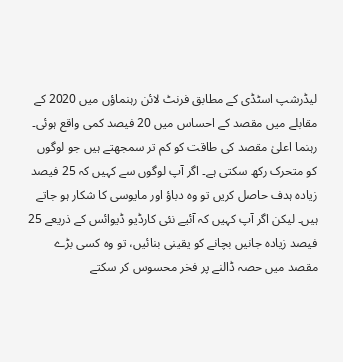لیڈرشپ اسٹڈی کے مطابق فرنٹ لائن رہنماؤں میں 2020 کے مقابلے میں مقصد کے احساس میں 20 فیصد کمی واقع ہوئی۔
رہنما اعلیٰ مقصد کی طاقت کو کم تر سمجھتے ہیں جو لوگوں کو متحرک رکھ سکتی ہے۔ اگر آپ لوگوں سے کہیں کہ 25 فیصد زیادہ ہدف حاصل کریں تو وہ دباؤ اور مایوسی کا شکار ہو جاتے ہیں۔ لیکن اگر آپ کہیں کہ آئیے نئی کارڈیو ڈیوائس کے ذریعے 25 فیصد زیادہ جانیں بچانے کو یقینی بنائیں، تو وہ کسی بڑے مقصد میں حصہ ڈالنے پر فخر محسوس کر سکتے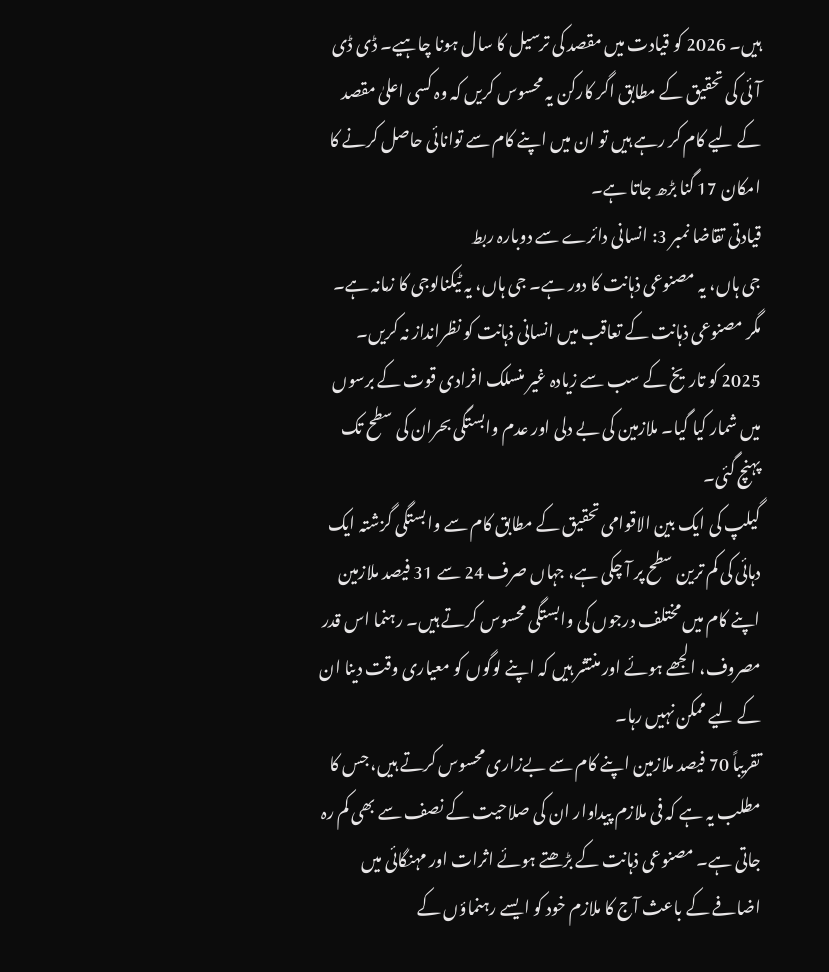ہیں۔ 2026 کو قیادت میں مقصد کی ترسیل کا سال ہونا چاہیے۔ ڈی ڈی آئی کی تحقیق کے مطابق اگر کارکن یہ محسوس کریں کہ وہ کسی اعلیٰ مقصد کے لیے کام کر رہے ہیں تو ان میں اپنے کام سے توانائی حاصل کرنے کا امکان 17 گنا بڑھ جاتا ہے۔
قیادتی تقاضا نمبر 3: انسانی دائرے سے دوبارہ ربط
جی ہاں، یہ مصنوعی ذہانت کا دور ہے۔ جی ہاں، یہ ٹیکنالوجی کا زمانہ ہے۔ مگر مصنوعی ذہانت کے تعاقب میں انسانی ذہانت کو نظرانداز نہ کریں۔ 2025 کو تاریخ کے سب سے زیادہ غیر منسلک افرادی قوت کے برسوں میں شمار کیا گیا۔ ملازمین کی بے دلی اور عدم وابستگی بحران کی سطح تک پہنچ گئی۔
گیلپ کی ایک بین الاقوامی تحقیق کے مطابق کام سے وابستگی گزشتہ ایک دہائی کی کم ترین سطح پر آ چکی ہے، جہاں صرف 24 سے 31 فیصد ملازمین اپنے کام میں مختلف درجوں کی وابستگی محسوس کرتے ہیں۔ رہنما اس قدر مصروف، الجھے ہوئے اور منتشر ہیں کہ اپنے لوگوں کو معیاری وقت دینا ان کے لیے ممکن نہیں رہا۔
تقریباً 70 فیصد ملازمین اپنے کام سے بےزاری محسوس کرتے ہیں، جس کا مطلب یہ ہے کہ فی ملازم پیداوار ان کی صلاحیت کے نصف سے بھی کم رہ جاتی ہے۔ مصنوعی ذہانت کے بڑھتے ہوئے اثرات اور مہنگائی میں اضافے کے باعث آج کا ملازم خود کو ایسے رہنماؤں کے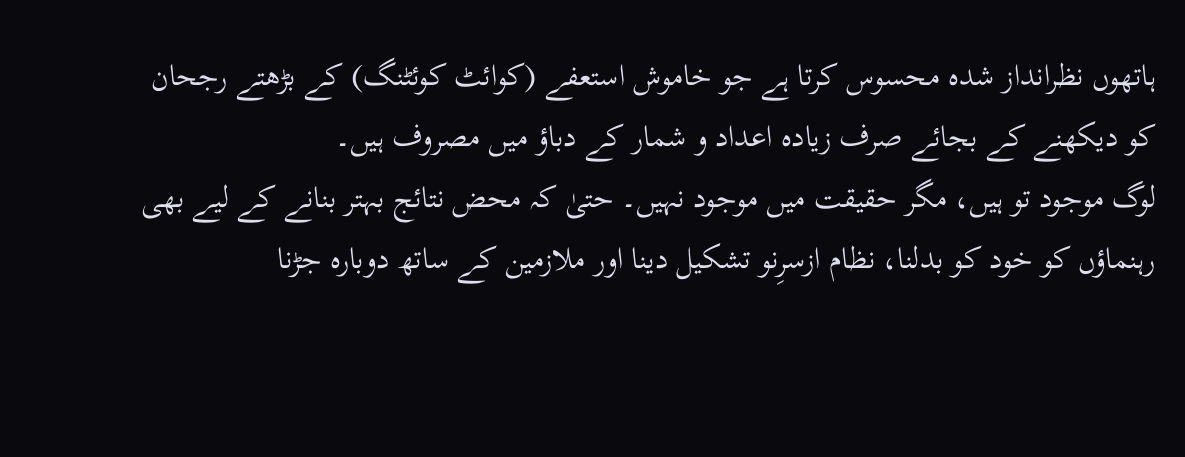ہاتھوں نظرانداز شدہ محسوس کرتا ہے جو خاموش استعفے (کوائٹ کوئٹنگ) کے بڑھتے رجحان کو دیکھنے کے بجائے صرف زیادہ اعداد و شمار کے دباؤ میں مصروف ہیں۔
لوگ موجود تو ہیں، مگر حقیقت میں موجود نہیں۔ حتیٰ کہ محض نتائج بہتر بنانے کے لیے بھی رہنماؤں کو خود کو بدلنا، نظام ازسرِنو تشکیل دینا اور ملازمین کے ساتھ دوبارہ جڑنا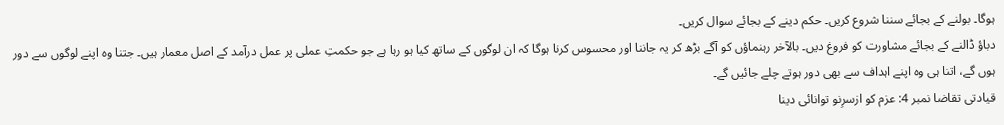ہوگا۔ بولنے کے بجائے سننا شروع کریں۔ حکم دینے کے بجائے سوال کریں۔
دباؤ ڈالنے کے بجائے مشاورت کو فروغ دیں۔ بالآخر رہنماؤں کو آگے بڑھ کر یہ جاننا اور محسوس کرنا ہوگا کہ ان لوگوں کے ساتھ کیا ہو رہا ہے جو حکمتِ عملی پر عمل درآمد کے اصل معمار ہیں۔ جتنا وہ اپنے لوگوں سے دور ہوں گے، اتنا ہی وہ اپنے اہداف سے بھی دور ہوتے چلے جائیں گے۔
قیادتی تقاضا نمبر 4: عزم کو ازسرِنو توانائی دینا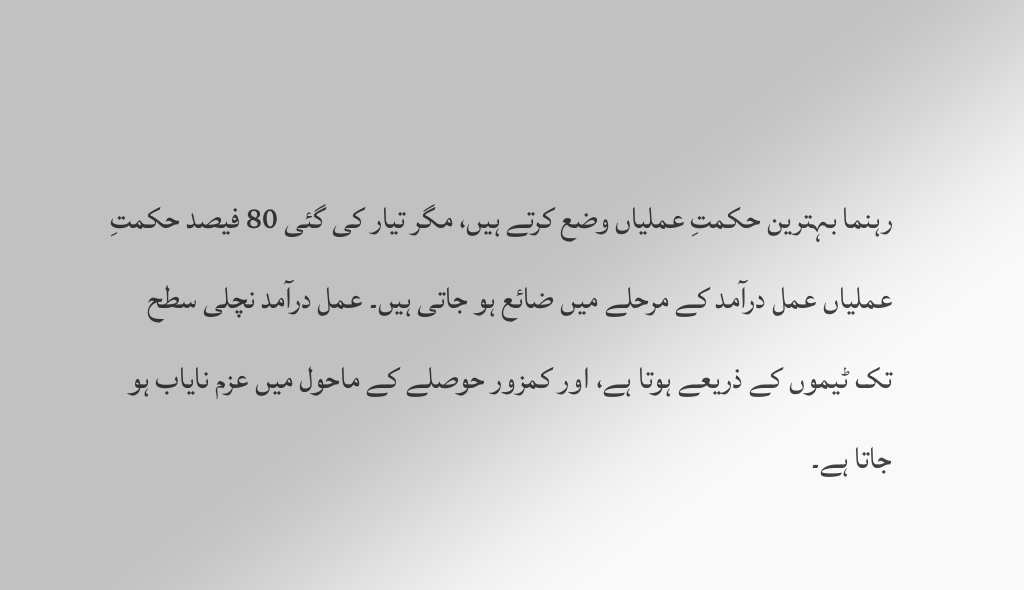رہنما بہترین حکمتِ عملیاں وضع کرتے ہیں، مگر تیار کی گئی 80 فیصد حکمتِ عملیاں عمل درآمد کے مرحلے میں ضائع ہو جاتی ہیں۔ عمل درآمد نچلی سطح تک ٹیموں کے ذریعے ہوتا ہے، اور کمزور حوصلے کے ماحول میں عزم نایاب ہو جاتا ہے۔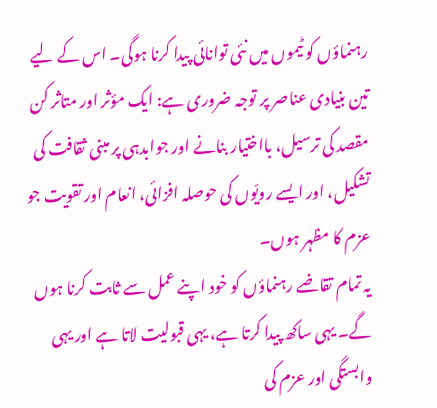رہنماؤں کو ٹیموں میں نئی توانائی پیدا کرنا ہوگی۔ اس کے لیے تین بنیادی عناصر پر توجہ ضروری ہے: ایک مؤثر اور متاثر کن مقصد کی ترسیل، بااختیار بنانے اور جوابدہی پر مبنی ثقافت کی تشکیل، اور ایسے رویّوں کی حوصلہ افزائی، انعام اور تقویت جو عزم کا مظہر ہوں۔
یہ تمام تقاضے رہنماؤں کو خود اپنے عمل سے ثابت کرنا ہوں گے۔ یہی ساکھ پیدا کرتا ہے، یہی قبولیت لاتا ہے اور یہی وابستگی اور عزم کی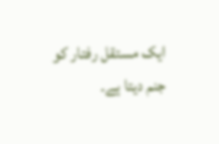ایک مستقل رفتار کو جنم دیتا ہے۔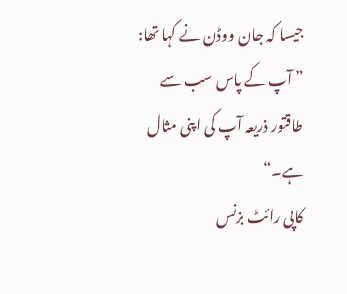جیسا کہ جان ووڈن نے کہا تھا:
” آپ کے پاس سب سے طاقتور ذریعہ آپ کی اپنی مثال ہے۔“
کاپی رائٹ بزنس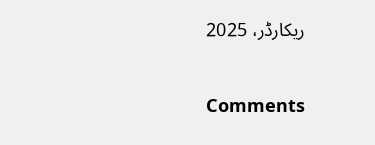ریکارڈر، 2025


Comments